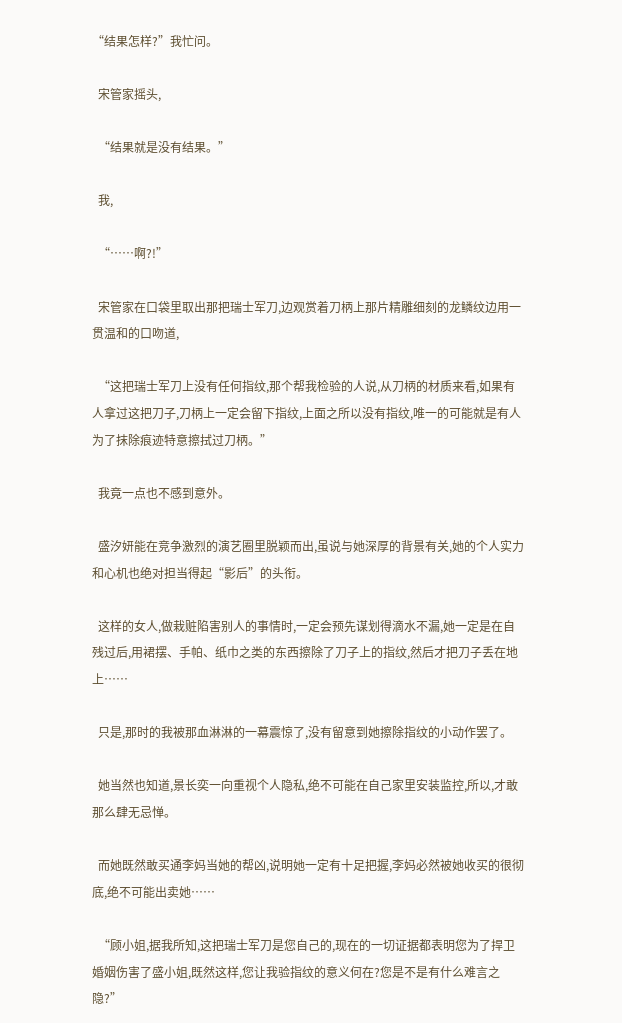“结果怎样?”我忙问。

  宋管家摇头,

  “结果就是没有结果。”

  我,

  “……啊?!”

  宋管家在口袋里取出那把瑞士军刀,边观赏着刀柄上那片精雕细刻的龙鳞纹边用一贯温和的口吻道,

  “这把瑞士军刀上没有任何指纹,那个帮我检验的人说,从刀柄的材质来看,如果有人拿过这把刀子,刀柄上一定会留下指纹,上面之所以没有指纹,唯一的可能就是有人为了抹除痕迹特意擦拭过刀柄。”

  我竟一点也不感到意外。

  盛汐妍能在竞争激烈的演艺圈里脱颖而出,虽说与她深厚的背景有关,她的个人实力和心机也绝对担当得起“影后”的头衔。

  这样的女人,做栽赃陷害别人的事情时,一定会预先谋划得滴水不漏,她一定是在自残过后,用裙摆、手帕、纸巾之类的东西擦除了刀子上的指纹,然后才把刀子丢在地上……

  只是,那时的我被那血淋淋的一幕震惊了,没有留意到她擦除指纹的小动作罢了。

  她当然也知道,景长奕一向重视个人隐私,绝不可能在自己家里安装监控,所以,才敢那么肆无忌惮。

  而她既然敢买通李妈当她的帮凶,说明她一定有十足把握,李妈必然被她收买的很彻底,绝不可能出卖她……

  “顾小姐,据我所知,这把瑞士军刀是您自己的,现在的一切证据都表明您为了捍卫婚姻伤害了盛小姐,既然这样,您让我验指纹的意义何在?您是不是有什么难言之隐?”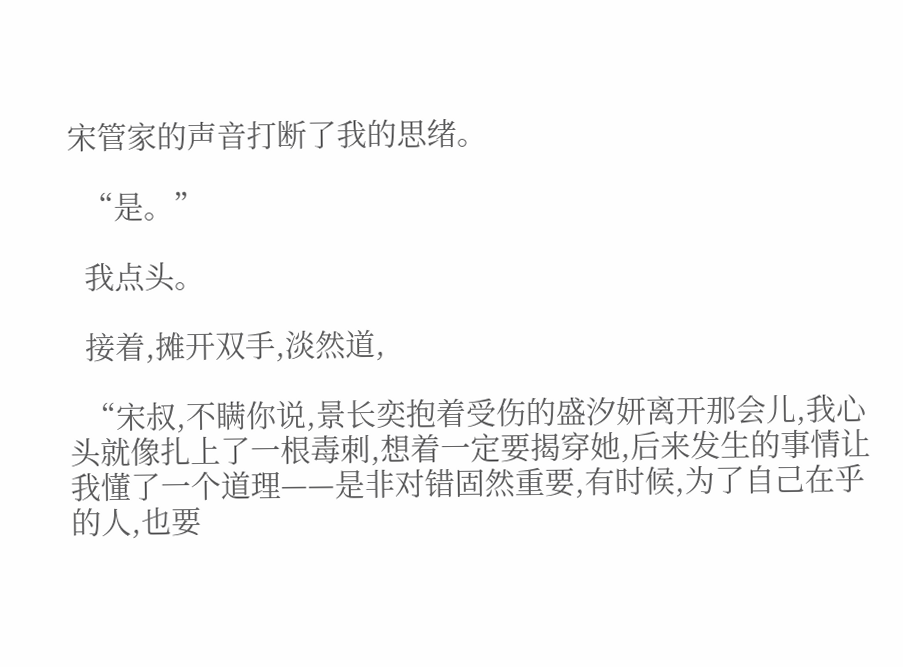宋管家的声音打断了我的思绪。

  “是。”

  我点头。

  接着,摊开双手,淡然道,

  “宋叔,不瞒你说,景长奕抱着受伤的盛汐妍离开那会儿,我心头就像扎上了一根毒刺,想着一定要揭穿她,后来发生的事情让我懂了一个道理——是非对错固然重要,有时候,为了自己在乎的人,也要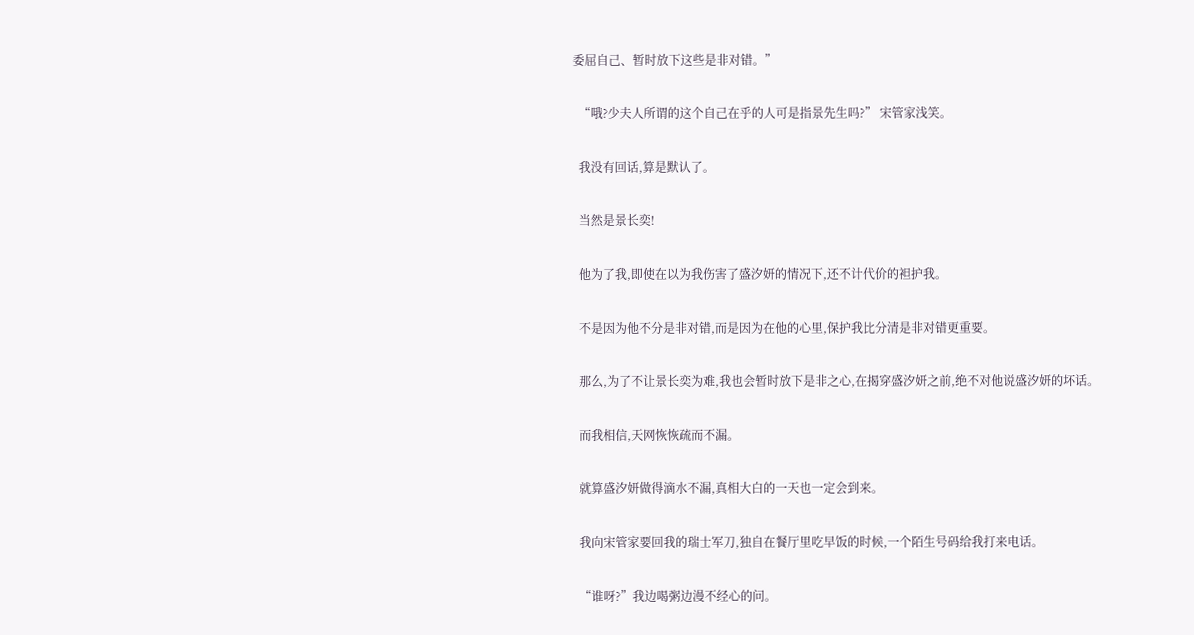委屈自己、暂时放下这些是非对错。”

  “哦?少夫人所谓的这个自己在乎的人可是指景先生吗?” 宋管家浅笑。

  我没有回话,算是默认了。

  当然是景长奕!

  他为了我,即使在以为我伤害了盛汐妍的情况下,还不计代价的袒护我。

  不是因为他不分是非对错,而是因为在他的心里,保护我比分清是非对错更重要。

  那么,为了不让景长奕为难,我也会暂时放下是非之心,在揭穿盛汐妍之前,绝不对他说盛汐妍的坏话。

  而我相信,天网恢恢疏而不漏。

  就算盛汐妍做得滴水不漏,真相大白的一天也一定会到来。

  我向宋管家要回我的瑞士军刀,独自在餐厅里吃早饭的时候,一个陌生号码给我打来电话。

  “谁呀?”我边喝粥边漫不经心的问。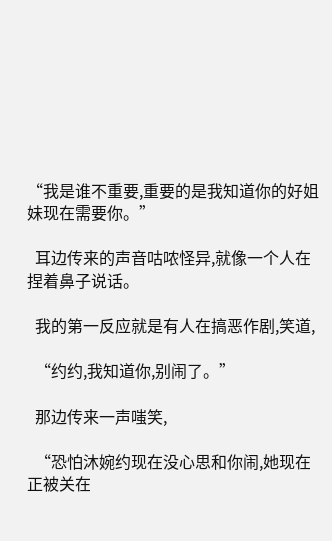“我是谁不重要,重要的是我知道你的好姐妹现在需要你。”

  耳边传来的声音咕哝怪异,就像一个人在捏着鼻子说话。

  我的第一反应就是有人在搞恶作剧,笑道,

  “约约,我知道你,别闹了。”

  那边传来一声嗤笑,

  “恐怕沐婉约现在没心思和你闹,她现在正被关在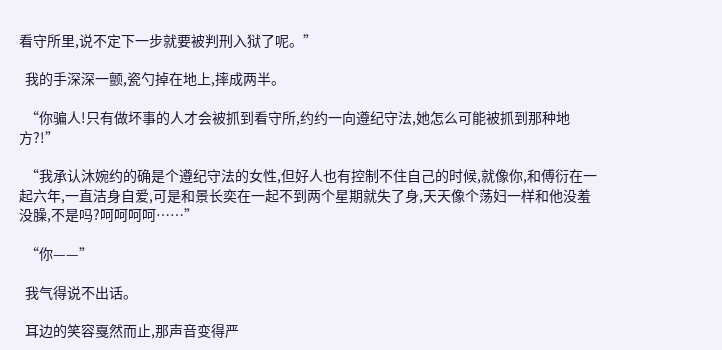看守所里,说不定下一步就要被判刑入狱了呢。”

  我的手深深一颤,瓷勺掉在地上,摔成两半。

  “你骗人!只有做坏事的人才会被抓到看守所,约约一向遵纪守法,她怎么可能被抓到那种地方?!”

  “我承认沐婉约的确是个遵纪守法的女性,但好人也有控制不住自己的时候,就像你,和傅衍在一起六年,一直洁身自爱,可是和景长奕在一起不到两个星期就失了身,天天像个荡妇一样和他没羞没臊,不是吗?呵呵呵呵……”

  “你——”

  我气得说不出话。

  耳边的笑容戛然而止,那声音变得严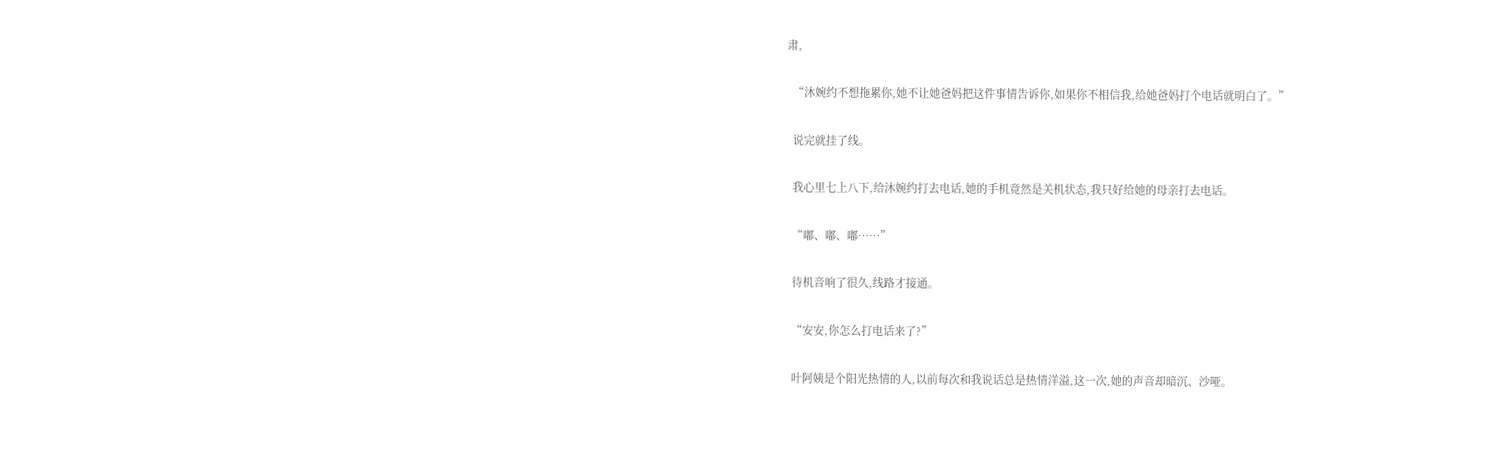肃,

  “沐婉约不想拖累你,她不让她爸妈把这件事情告诉你,如果你不相信我,给她爸妈打个电话就明白了。”

  说完就挂了线。

  我心里七上八下,给沐婉约打去电话,她的手机竟然是关机状态,我只好给她的母亲打去电话。

  “嘟、嘟、嘟……”

  待机音响了很久,线路才接通。

  “安安,你怎么打电话来了?”

  叶阿姨是个阳光热情的人,以前每次和我说话总是热情洋溢,这一次,她的声音却暗沉、沙哑。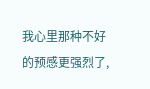我心里那种不好的预感更强烈了,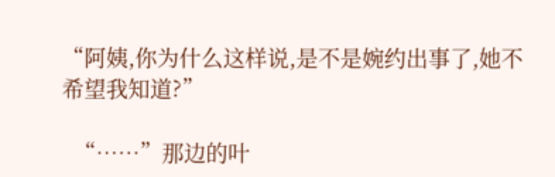“阿姨,你为什么这样说,是不是婉约出事了,她不希望我知道?”

  “……”那边的叶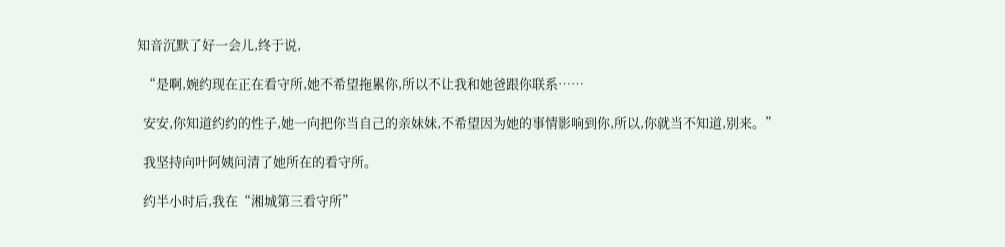知音沉默了好一会儿,终于说,

  “是啊,婉约现在正在看守所,她不希望拖累你,所以不让我和她爸跟你联系……

  安安,你知道约约的性子,她一向把你当自己的亲妹妹,不希望因为她的事情影响到你,所以,你就当不知道,别来。”

  我坚持向叶阿姨问清了她所在的看守所。

  约半小时后,我在“湘城第三看守所”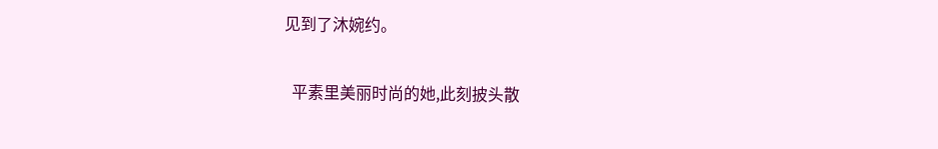见到了沐婉约。

  平素里美丽时尚的她,此刻披头散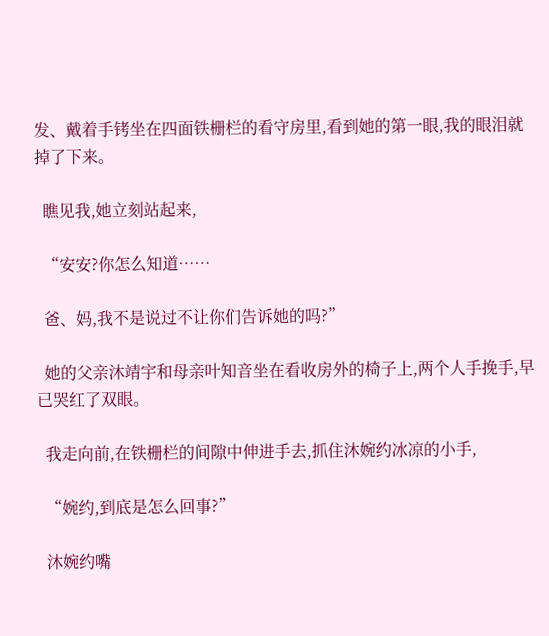发、戴着手铐坐在四面铁栅栏的看守房里,看到她的第一眼,我的眼泪就掉了下来。

  瞧见我,她立刻站起来,

  “安安?你怎么知道……

  爸、妈,我不是说过不让你们告诉她的吗?”

  她的父亲沐靖宇和母亲叶知音坐在看收房外的椅子上,两个人手挽手,早已哭红了双眼。

  我走向前,在铁栅栏的间隙中伸进手去,抓住沐婉约冰凉的小手,

  “婉约,到底是怎么回事?”

  沐婉约嘴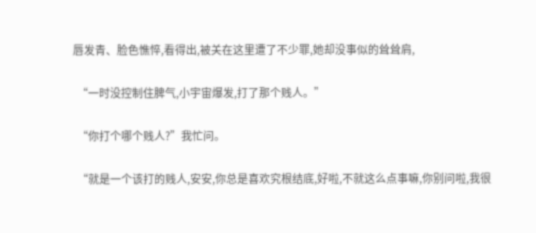唇发青、脸色憔悴,看得出,被关在这里遭了不少罪,她却没事似的耸耸肩,

  “一时没控制住脾气,小宇宙爆发,打了那个贱人。”

  “你打个哪个贱人?”我忙问。

  “就是一个该打的贱人,安安,你总是喜欢究根结底,好啦,不就这么点事嘛,你别问啦,我很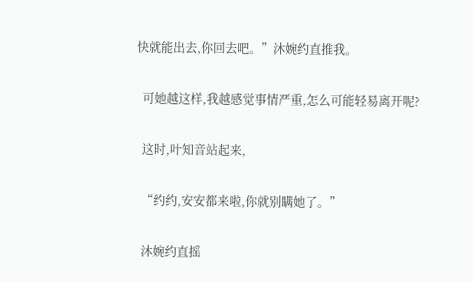快就能出去,你回去吧。”沐婉约直推我。

  可她越这样,我越感觉事情严重,怎么可能轻易离开呢?

  这时,叶知音站起来,

  “约约,安安都来啦,你就别瞒她了。”

  沐婉约直摇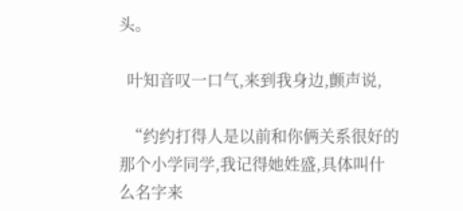头。

  叶知音叹一口气,来到我身边,颤声说,

  “约约打得人是以前和你俩关系很好的那个小学同学,我记得她姓盛,具体叫什么名字来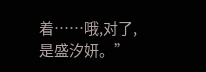着……哦,对了,是盛汐妍。”